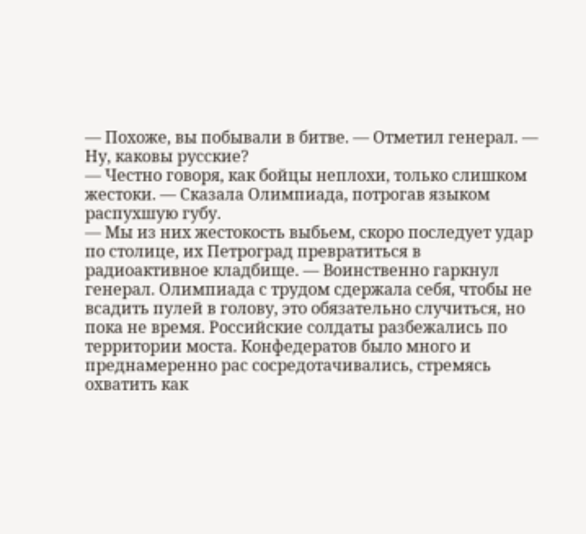— Похоже, вы побывали в битве. — Отметил генерал. — Ну, каковы русские?
— Честно говоря, как бойцы неплохи, только слишком жестоки. — Сказала Олимпиада, потрогав языком распухшую губу.
— Мы из них жестокость выбьем, скоро последует удар по столице, их Петроград превратиться в радиоактивное кладбище. — Воинственно гаркнул генерал. Олимпиада с трудом сдержала себя, чтобы не всадить пулей в голову, это обязательно случиться, но пока не время. Российские солдаты разбежались по территории моста. Конфедератов было много и преднамеренно рас сосредотачивались, стремясь охватить как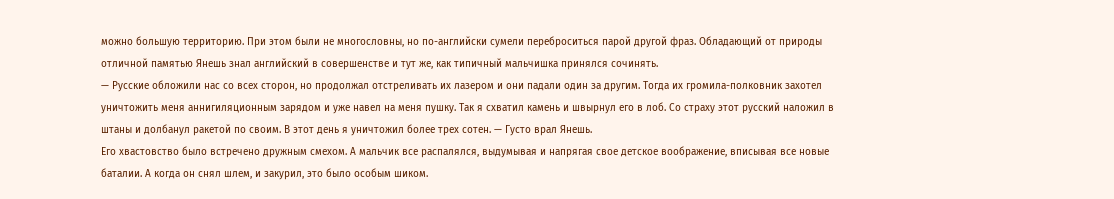можно большую территорию. При этом были не многословны, но по-английски сумели переброситься парой другой фраз. Обладающий от природы отличной памятью Янешь знал английский в совершенстве и тут же, как типичный мальчишка принялся сочинять.
— Русские обложили нас со всех сторон, но продолжал отстреливать их лазером и они падали один за другим. Тогда их громила-полковник захотел уничтожить меня аннигиляционным зарядом и уже навел на меня пушку. Так я схватил камень и швырнул его в лоб. Со страху этот русский наложил в штаны и долбанул ракетой по своим. В этот день я уничтожил более трех сотен. — Густо врал Янешь.
Его хвастовство было встречено дружным смехом. А мальчик все распалялся, выдумывая и напрягая свое детское воображение, вписывая все новые баталии. А когда он снял шлем, и закурил, это было особым шиком.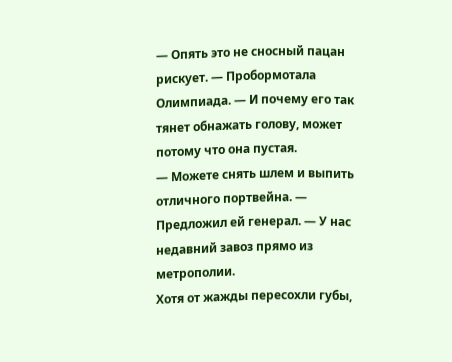— Опять это не сносный пацан рискует. — Пробормотала Олимпиада. — И почему его так тянет обнажать голову, может потому что она пустая.
— Можете снять шлем и выпить отличного портвейна. — Предложил ей генерал. — У нас недавний завоз прямо из метрополии.
Хотя от жажды пересохли губы,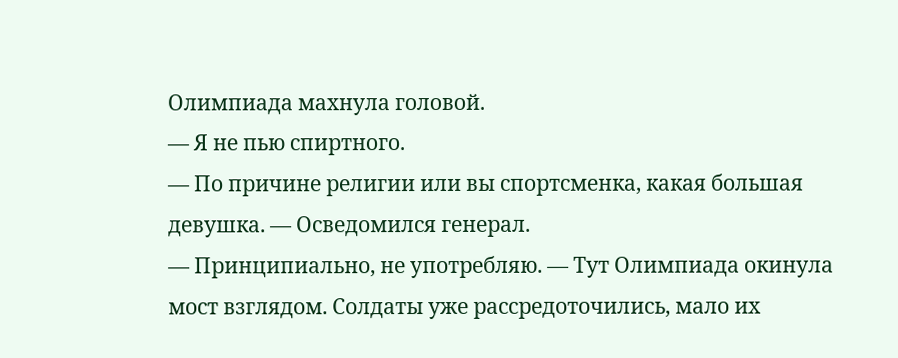Олимпиада махнула головой.
— Я не пью спиртного.
— По причине религии или вы спортсменка, какая большая девушка. — Осведомился генерал.
— Принципиально, не употребляю. — Тут Олимпиада окинула мост взглядом. Солдаты уже рассредоточились, мало их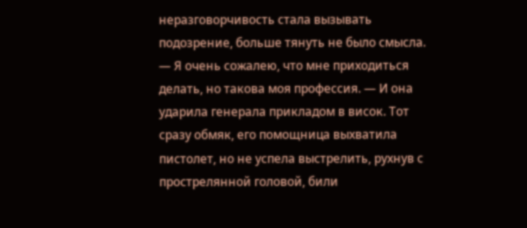неразговорчивость стала вызывать подозрение, больше тянуть не было смысла.
— Я очень сожалею, что мне приходиться делать, но такова моя профессия. — И она ударила генерала прикладом в висок. Тот сразу обмяк, его помощница выхватила пистолет, но не успела выстрелить, рухнув с прострелянной головой, били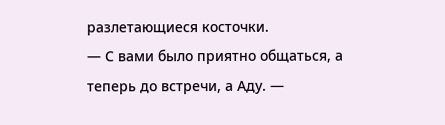разлетающиеся косточки.
— С вами было приятно общаться, а теперь до встречи, а Аду. —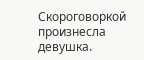Скороговоркой произнесла девушка.